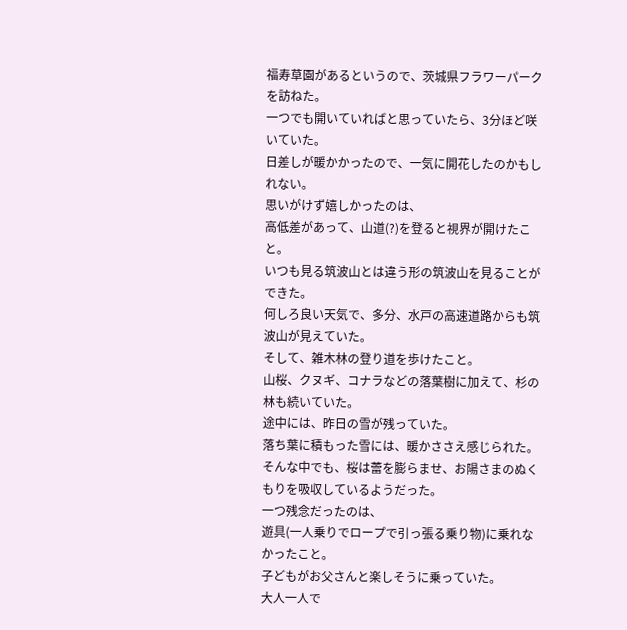福寿草園があるというので、茨城県フラワーパークを訪ねた。
一つでも開いていればと思っていたら、3分ほど咲いていた。
日差しが暖かかったので、一気に開花したのかもしれない。
思いがけず嬉しかったのは、
高低差があって、山道(?)を登ると視界が開けたこと。
いつも見る筑波山とは違う形の筑波山を見ることができた。
何しろ良い天気で、多分、水戸の高速道路からも筑波山が見えていた。
そして、雑木林の登り道を歩けたこと。
山桜、クヌギ、コナラなどの落葉樹に加えて、杉の林も続いていた。
途中には、昨日の雪が残っていた。
落ち葉に積もった雪には、暖かささえ感じられた。
そんな中でも、桜は蕾を膨らませ、お陽さまのぬくもりを吸収しているようだった。
一つ残念だったのは、
遊具(一人乗りでロープで引っ張る乗り物)に乗れなかったこと。
子どもがお父さんと楽しそうに乗っていた。
大人一人で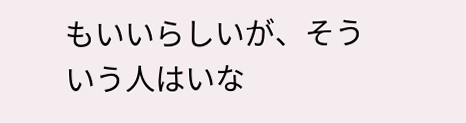もいいらしいが、そういう人はいな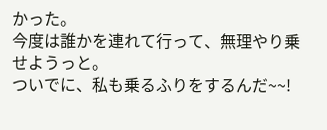かった。
今度は誰かを連れて行って、無理やり乗せようっと。
ついでに、私も乗るふりをするんだ~~!